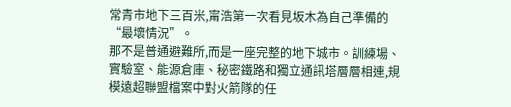常青市地下三百米,甯浩第一次看見坂木為自己準備的“最壞情況”。
那不是普通避難所,而是一座完整的地下城市。訓練場、實驗室、能源倉庫、秘密鐵路和獨立通訊塔層層相連,規模遠超聯盟檔案中對火箭隊的任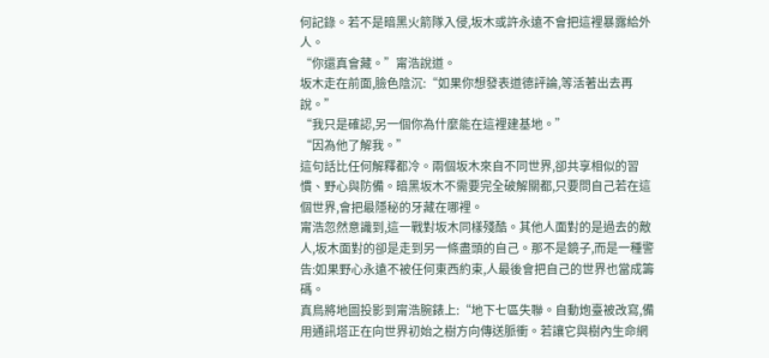何記錄。若不是暗黑火箭隊入侵,坂木或許永遠不會把這裡暴露給外人。
“你還真會藏。”甯浩說道。
坂木走在前面,臉色陰沉:“如果你想發表道德評論,等活著出去再說。”
“我只是確認,另一個你為什麼能在這裡建基地。”
“因為他了解我。”
這句話比任何解釋都冷。兩個坂木來自不同世界,卻共享相似的習慣、野心與防備。暗黑坂木不需要完全破解關都,只要問自己若在這個世界,會把最隱秘的牙藏在哪裡。
甯浩忽然意識到,這一戰對坂木同樣殘酷。其他人面對的是過去的敵人,坂木面對的卻是走到另一條盡頭的自己。那不是鏡子,而是一種警告:如果野心永遠不被任何東西約束,人最後會把自己的世界也當成籌碼。
真鳥將地圖投影到甯浩腕錶上:“地下七區失聯。自動炮臺被改寫,備用通訊塔正在向世界初始之樹方向傳送脈衝。若讓它與樹內生命網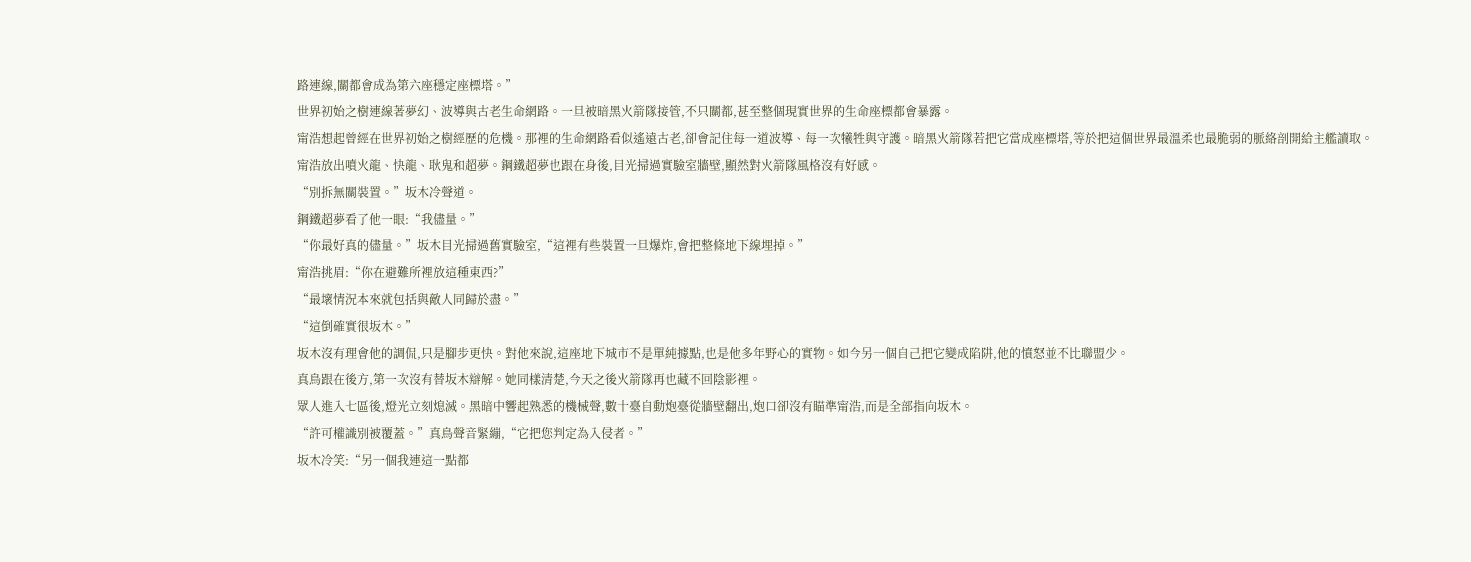路連線,關都會成為第六座穩定座標塔。”
世界初始之樹連線著夢幻、波導與古老生命網路。一旦被暗黑火箭隊接管,不只關都,甚至整個現實世界的生命座標都會暴露。
甯浩想起曾經在世界初始之樹經歷的危機。那裡的生命網路看似遙遠古老,卻會記住每一道波導、每一次犧牲與守護。暗黑火箭隊若把它當成座標塔,等於把這個世界最溫柔也最脆弱的脈絡剖開給主艦讀取。
甯浩放出噴火龍、快龍、耿鬼和超夢。鋼鐵超夢也跟在身後,目光掃過實驗室牆壁,顯然對火箭隊風格沒有好感。
“別拆無關裝置。”坂木冷聲道。
鋼鐵超夢看了他一眼:“我儘量。”
“你最好真的儘量。”坂木目光掃過舊實驗室,“這裡有些裝置一旦爆炸,會把整條地下線埋掉。”
甯浩挑眉:“你在避難所裡放這種東西?”
“最壞情況本來就包括與敵人同歸於盡。”
“這倒確實很坂木。”
坂木沒有理會他的調侃,只是腳步更快。對他來說,這座地下城市不是單純據點,也是他多年野心的實物。如今另一個自己把它變成陷阱,他的憤怒並不比聯盟少。
真鳥跟在後方,第一次沒有替坂木辯解。她同樣清楚,今天之後火箭隊再也藏不回陰影裡。
眾人進入七區後,燈光立刻熄滅。黑暗中響起熟悉的機械聲,數十臺自動炮臺從牆壁翻出,炮口卻沒有瞄準甯浩,而是全部指向坂木。
“許可權識別被覆蓋。”真鳥聲音緊繃,“它把您判定為入侵者。”
坂木冷笑:“另一個我連這一點都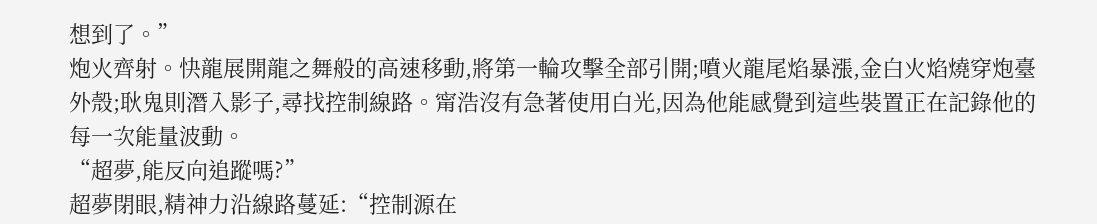想到了。”
炮火齊射。快龍展開龍之舞般的高速移動,將第一輪攻擊全部引開;噴火龍尾焰暴漲,金白火焰燒穿炮臺外殼;耿鬼則潛入影子,尋找控制線路。甯浩沒有急著使用白光,因為他能感覺到這些裝置正在記錄他的每一次能量波動。
“超夢,能反向追蹤嗎?”
超夢閉眼,精神力沿線路蔓延:“控制源在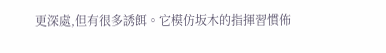更深處,但有很多誘餌。它模仿坂木的指揮習慣佈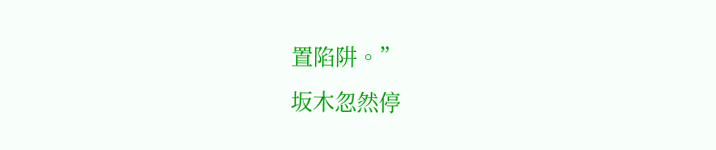置陷阱。”
坂木忽然停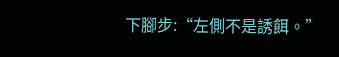下腳步:“左側不是誘餌。”